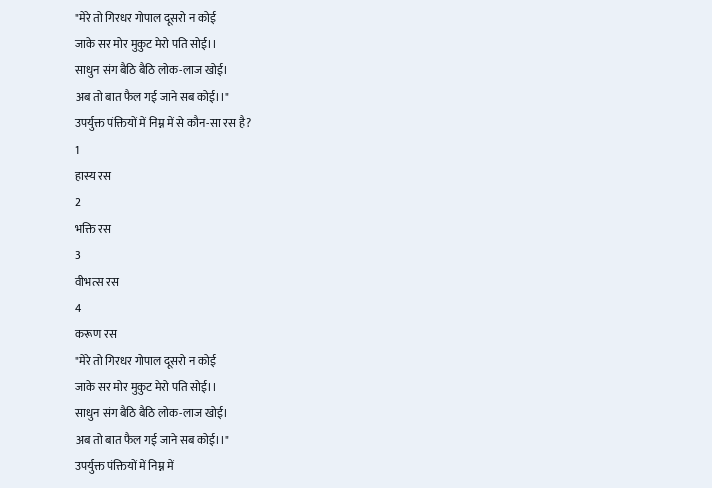"मेरे तो गिरधर गोपाल दूसरो न कोई
जाके सर मोर मुकुट मेरो पति सोई।।
साधुन संग बैठि बैठि लोक-लाज खोई।
अब तो बात फैल गई जाने सब कोई।।"
उपर्युक्त पंक्तियों में निम्न में से कौन-सा रस है?
1
हास्य रस
2
भक्ति रस
3
वीभत्स रस
4
करूण रस
"मेरे तो गिरधर गोपाल दूसरो न कोई
जाके सर मोर मुकुट मेरो पति सोई।।
साधुन संग बैठि बैठि लोक-लाज खोई।
अब तो बात फैल गई जाने सब कोई।।"
उपर्युक्त पंक्तियों में निम्न में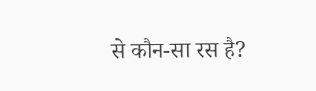से कौन-सा रस है?